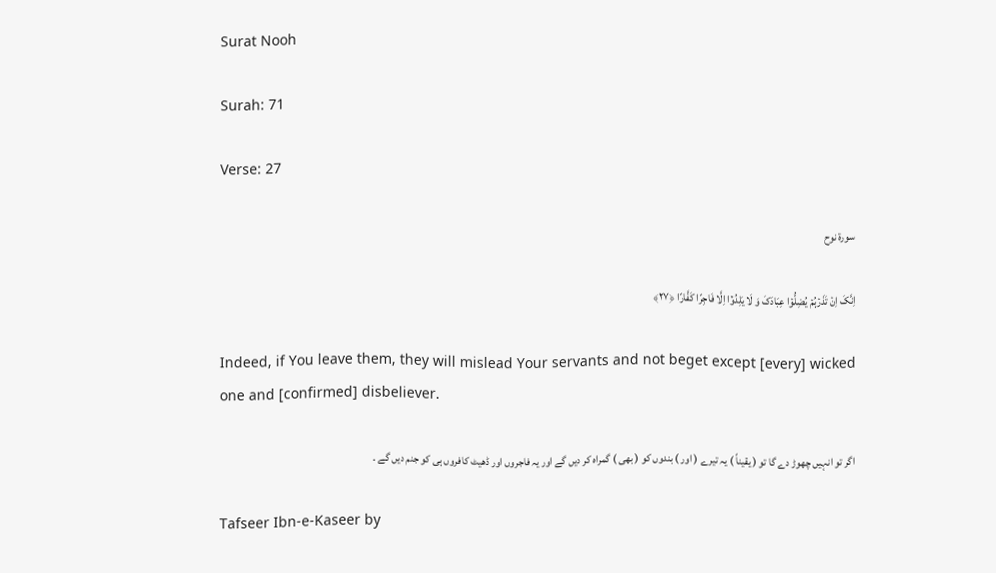Surat Nooh

Surah: 71

Verse: 27

سورة نوح

اِنَّکَ اِنۡ تَذَرۡہُمۡ یُضِلُّوۡا عِبَادَکَ وَ لَا یَلِدُوۡۤا اِلَّا فَاجِرًا کَفَّارًا ﴿۲۷﴾

Indeed, if You leave them, they will mislead Your servants and not beget except [every] wicked one and [confirmed] disbeliever.

اگر تو انہیں چھوڑ دے گا تو ( یقیناً ) یہ تیرے ( اور ) بندوں کو ( بھی ) گمراہ کر دیں گے اور یہ فاجروں اور ڈھیٹ کافروں ہی کو جنم دیں گے ۔

Tafseer Ibn-e-Kaseer by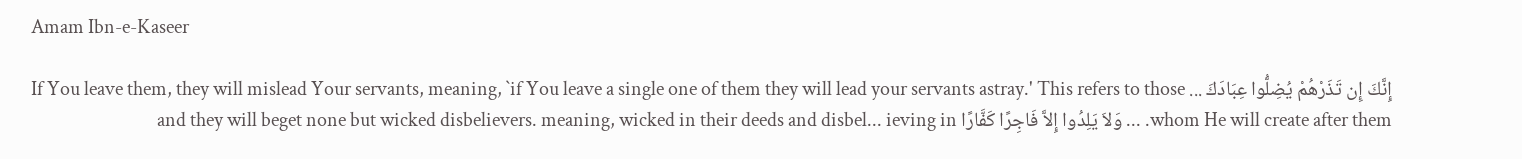Amam Ibn-e-Kaseer

إِنَّكَ إِن تَذَرْهُمْ يُضِلُّوا عِبَادَكَ ... If You leave them, they will mislead Your servants, meaning, `if You leave a single one of them they will lead your servants astray.' This refers to those whom He will create after them. ... وَلاَ يَلِدُوا إِلاَّ فَاجِرًا كَفَّارًا and they will beget none but wicked disbelievers. meaning, wicked in their deeds and disbel... ieving in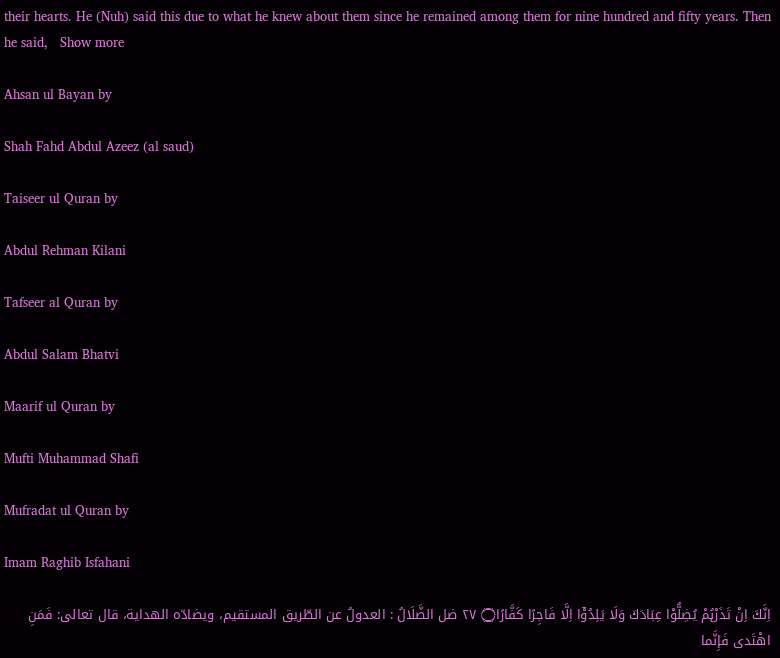their hearts. He (Nuh) said this due to what he knew about them since he remained among them for nine hundred and fifty years. Then he said,   Show more

Ahsan ul Bayan by

Shah Fahd Abdul Azeez (al saud)

Taiseer ul Quran by

Abdul Rehman Kilani

Tafseer al Quran by

Abdul Salam Bhatvi

Maarif ul Quran by

Mufti Muhammad Shafi

Mufradat ul Quran by

Imam Raghib Isfahani

اِنَّكَ اِنْ تَذَرْہُمْ يُضِلُّوْا عِبَادَكَ وَلَا يَلِدُوْٓا اِلَّا فَاجِرًا كَفَّارًا۝ ٢٧ ضل الضَّلَالُ : العدولُ عن الطّريق المستقیم، ويضادّه الهداية، قال تعالی: فَمَنِ اهْتَدى فَإِنَّما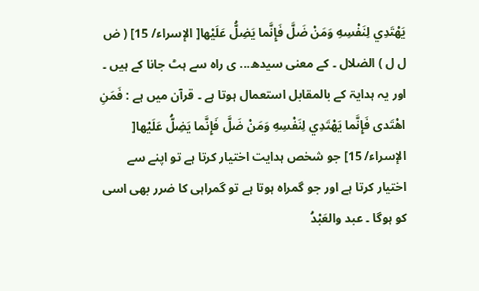يَهْتَدِي لِنَفْسِهِ وَمَنْ ضَلَّ فَإِنَّما يَضِلُّ عَلَيْها[ الإسراء/ 15] ( ض ل ل ) الضلال ۔ کے معنی سیدھ... ی راہ سے ہٹ جانا کے ہیں ۔ اور یہ ہدایۃ کے بالمقابل استعمال ہوتا ہے ۔ قرآن میں ہے : فَمَنِ اهْتَدى فَإِنَّما يَهْتَدِي لِنَفْسِهِ وَمَنْ ضَلَّ فَإِنَّما يَضِلُّ عَلَيْها[ الإسراء/ 15] جو شخص ہدایت اختیار کرتا ہے تو اپنے سے اختیار کرتا ہے اور جو گمراہ ہوتا ہے تو گمراہی کا ضرر بھی اسی کو ہوگا ۔ عبد والعَبْدُ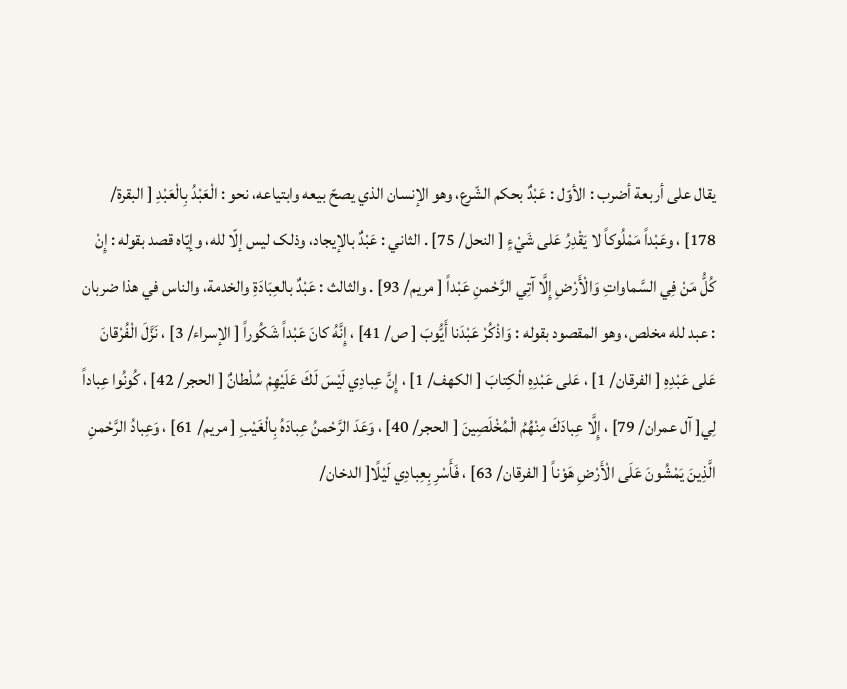يقال علی أربعة أضرب : الأوّل : عَبْدٌ بحکم الشّرع، وهو الإنسان الذي يصحّ بيعه وابتیاعه، نحو : الْعَبْدُ بِالْعَبْدِ [ البقرة/ 178] ، وعَبْداً مَمْلُوكاً لا يَقْدِرُ عَلى شَيْءٍ [ النحل/ 75] . الثاني : عَبْدٌ بالإيجاد، وذلک ليس إلّا لله، وإيّاه قصد بقوله : إِنْ كُلُّ مَنْ فِي السَّماواتِ وَالْأَرْضِ إِلَّا آتِي الرَّحْمنِ عَبْداً [ مریم/ 93] . والثالث : عَبْدٌ بالعِبَادَةِ والخدمة، والناس في هذا ضربان : عبد لله مخلص، وهو المقصود بقوله : وَاذْكُرْ عَبْدَنا أَيُّوبَ [ ص/ 41] ، إِنَّهُ كانَ عَبْداً شَكُوراً [ الإسراء/ 3] ، نَزَّلَ الْفُرْقانَ عَلى عَبْدِهِ [ الفرقان/ 1] ، عَلى عَبْدِهِ الْكِتابَ [ الكهف/ 1] ، إِنَّ عِبادِي لَيْسَ لَكَ عَلَيْهِمْ سُلْطانٌ [ الحجر/ 42] ، كُونُوا عِباداً لِي[ آل عمران/ 79] ، إِلَّا عِبادَكَ مِنْهُمُ الْمُخْلَصِينَ [ الحجر/ 40] ، وَعَدَ الرَّحْمنُ عِبادَهُ بِالْغَيْبِ [ مریم/ 61] ، وَعِبادُ الرَّحْمنِ الَّذِينَ يَمْشُونَ عَلَى الْأَرْضِ هَوْناً [ الفرقان/ 63] ، فَأَسْرِ بِعِبادِي لَيْلًا[ الدخان/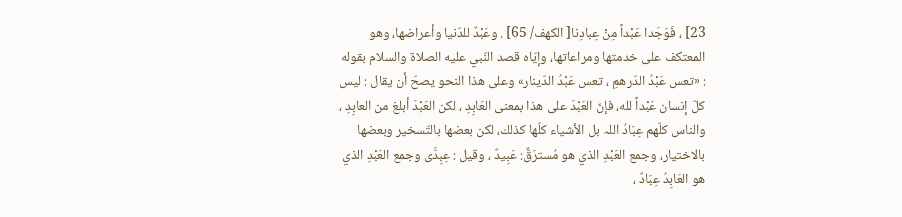23] ، فَوَجَدا عَبْداً مِنْ عِبادِنا[ الكهف/ 65] . وعَبْدٌ للدّنيا وأعراضها، وهو المعتکف علی خدمتها ومراعاتها، وإيّاه قصد النّبي عليه الصلاة والسلام بقوله : «تعس عَبْدُ الدّرهمِ ، تعس عَبْدُ الدّينار» وعلی هذا النحو يصحّ أن يقال : ليس كلّ إنسان عَبْداً لله، فإنّ العَبْدَ علی هذا بمعنی العَابِدِ ، لکن العَبْدَ أبلغ من العابِدِ ، والناس کلّهم عِبَادُ اللہ بل الأشياء کلّها كذلك، لکن بعضها بالتّسخیر وبعضها بالاختیار، وجمع العَبْدِ الذي هو مُسترَقٌّ: عَبِيدٌ ، وقیل : عِبِدَّى وجمع العَبْدِ الذي هو العَابِدُ عِبَادٌ ،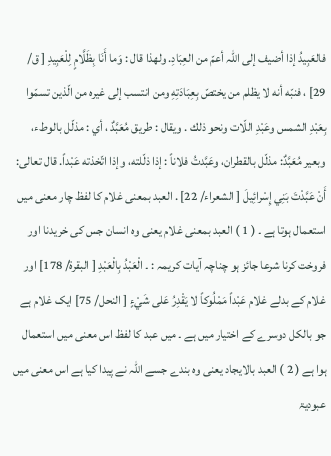فالعَبِيدُ إذا أضيف إلى اللہ أعمّ من العِبَادِ. ولهذا قال : وَما أَنَا بِظَلَّامٍ لِلْعَبِيدِ [ ق/ 29] ، فنبّه أنه لا يظلم من يختصّ بِعِبَادَتِهِ ومن انتسب إلى غيره من الّذين تسمّوا بِعَبْدِ الشمس وعَبْدِ اللّات ونحو ذلك . ويقال : طریق مُعَبَّدٌ ، أي : مذلّل بالوطء، وبعیر مُعَبَّدٌ: مذلّل بالقطران، وعَبَّدتُ فلاناً : إذا ذلّلته، وإذا اتّخذته عَبْداً. قال تعالی: أَنْ عَبَّدْتَ بَنِي إِسْرائِيلَ [ الشعراء/ 22] . العبد بمعنی غلام کا لفظ چار معنی میں استعمال ہوتا ہے ۔ ( 1 ) العبد بمعنی غلام یعنی وہ انسان جس کی خریدنا اور فروخت کرنا شرعا جائز ہو چناچہ آیات کریمہ : ۔ الْعَبْدُ بِالْعَبْدِ [ البقرة/ 178] اور غلام کے بدلے غلام عَبْداً مَمْلُوكاً لا يَقْدِرُ عَلى شَيْءٍ [ النحل/ 75] ایک غلام ہے جو بالکل دوسرے کے اختیار میں ہے ۔ میں عبد کا لفظ اس معنی میں استعمال ہوا ہے ( 2 ) العبد بالایجاد یعنی وہ بندے جسے اللہ نے پیدا کیا ہے اس معنی میں عبودیۃ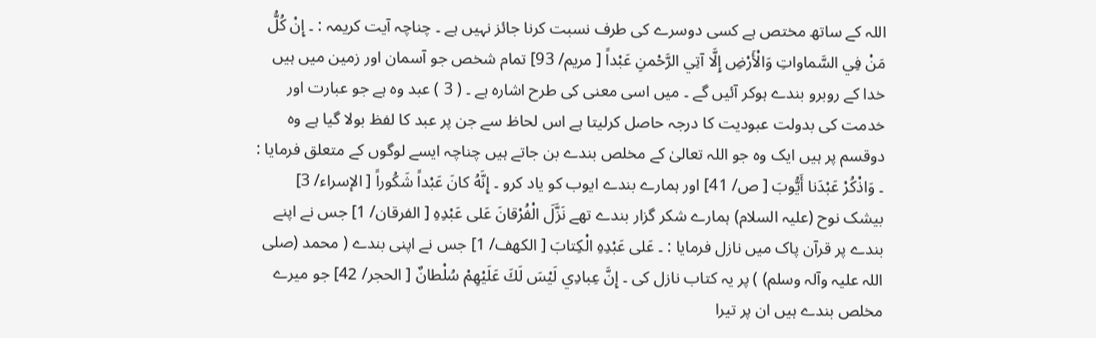اللہ کے ساتھ مختص ہے کسی دوسرے کی طرف نسبت کرنا جائز نہیں ہے ۔ چناچہ آیت کریمہ : ۔ إِنْ كُلُّ مَنْ فِي السَّماواتِ وَالْأَرْضِ إِلَّا آتِي الرَّحْمنِ عَبْداً [ مریم/ 93] تمام شخص جو آسمان اور زمین میں ہیں خدا کے روبرو بندے ہوکر آئیں گے ۔ میں اسی معنی کی طرح اشارہ ہے ۔ ( 3 ) عبد وہ ہے جو عبارت اور خدمت کی بدولت عبودیت کا درجہ حاصل کرلیتا ہے اس لحاظ سے جن پر عبد کا لفظ بولا گیا ہے وہ دوقسم پر ہیں ایک وہ جو اللہ تعالیٰ کے مخلص بندے بن جاتے ہیں چناچہ ایسے لوگوں کے متعلق فرمایا : ۔ وَاذْكُرْ عَبْدَنا أَيُّوبَ [ ص/ 41] اور ہمارے بندے ایوب کو یاد کرو ۔ إِنَّهُ كانَ عَبْداً شَكُوراً [ الإسراء/ 3] بیشک نوح (علیہ السلام) ہمارے شکر گزار بندے تھے نَزَّلَ الْفُرْقانَ عَلى عَبْدِهِ [ الفرقان/ 1] جس نے اپنے بندے پر قرآن پاک میں نازل فرمایا : ۔ عَلى عَبْدِهِ الْكِتابَ [ الكهف/ 1] جس نے اپنی بندے ( محمد (صلی اللہ علیہ وآلہ وسلم) ) پر یہ کتاب نازل کی ۔ إِنَّ عِبادِي لَيْسَ لَكَ عَلَيْهِمْ سُلْطانٌ [ الحجر/ 42] جو میرے مخلص بندے ہیں ان پر تیرا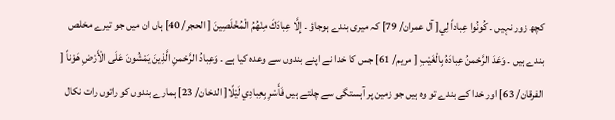کچھ زور نہیں ۔ كُونُوا عِباداً لِي[ آل عمران/ 79] کہ میری بندے ہوجاؤ ۔ إِلَّا عِبادَكَ مِنْهُمُ الْمُخْلَصِينَ [ الحجر/ 40] ہاں ان میں جو تیرے مخلص بندے ہیں ۔ وَعَدَ الرَّحْمنُ عِبادَهُ بِالْغَيْبِ [ مریم/ 61] جس کا خدا نے اپنے بندوں سے وعدہ کیا ہے ۔ وَعِبادُ الرَّحْمنِ الَّذِينَ يَمْشُونَ عَلَى الْأَرْضِ هَوْناً [ الفرقان/ 63] اور خدا کے بندے تو وہ ہیں جو زمین پر آہستگی سے چلتے ہیں فَأَسْرِ بِعِبادِي لَيْلًا[ الدخان/ 23] ہمارے بندوں کو راتوں رات نکال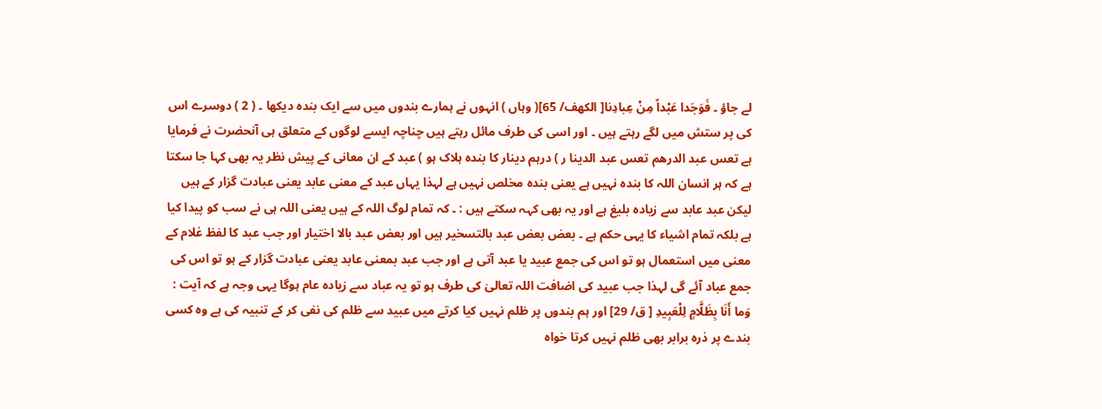لے جاؤ ۔ فَوَجَدا عَبْداً مِنْ عِبادِنا[ الكهف/ 65]( وہاں ) انہوں نے ہمارے بندوں میں سے ایک بندہ دیکھا ۔ ( 2 ) دوسرے اس کی پر ستش میں لگے رہتے ہیں ۔ اور اسی کی طرف مائل رہتے ہیں چناچہ ایسے لوگوں کے متعلق ہی آنحضرت نے فرمایا ہے تعس عبد الدرھم تعس عبد الدینا ر ) درہم دینار کا بندہ ہلاک ہو ) عبد کے ان معانی کے پیش نظر یہ بھی کہا جا سکتا ہے کہ ہر انسان اللہ کا بندہ نہیں ہے یعنی بندہ مخلص نہیں ہے لہذا یہاں عبد کے معنی عابد یعنی عبادت گزار کے ہیں لیکن عبد عابد سے زیادہ بلیغ ہے اور یہ بھی کہہ سکتے ہیں : ۔ کہ تمام لوگ اللہ کے ہیں یعنی اللہ ہی نے سب کو پیدا کیا ہے بلکہ تمام اشیاء کا یہی حکم ہے ۔ بعض بعض عبد بالتسخیر ہیں اور بعض عبد بالا اختیار اور جب عبد کا لفظ غلام کے معنی میں استعمال ہو تو اس کی جمع عبید یا عبد آتی ہے اور جب عبد بمعنی عابد یعنی عبادت گزار کے ہو تو اس کی جمع عباد آئے گی لہذا جب عبید کی اضافت اللہ تعالیٰ کی طرف ہو تو یہ عباد سے زیادہ عام ہوگا یہی وجہ ہے کہ آیت : وَما أَنَا بِظَلَّامٍ لِلْعَبِيدِ [ ق/ 29] اور ہم بندوں پر ظلم نہیں کیا کرتے میں عبید سے ظلم کی نفی کر کے تنبیہ کی ہے وہ کسی بندے پر ذرہ برابر بھی ظلم نہیں کرتا خواہ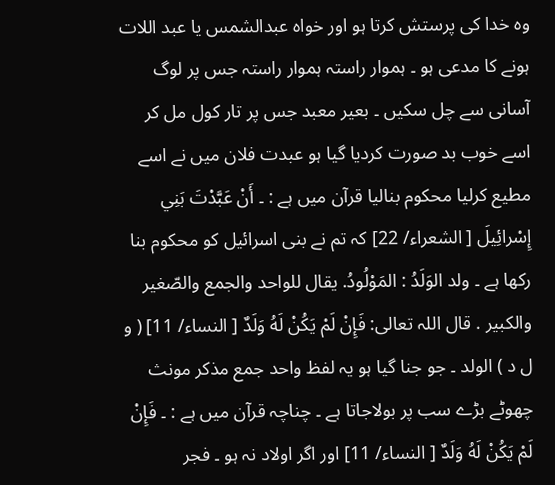وہ خدا کی پرستش کرتا ہو اور خواہ عبدالشمس یا عبد اللات ہونے کا مدعی ہو ۔ ہموار راستہ ہموار راستہ جس پر لوگ آسانی سے چل سکیں ۔ بعیر معبد جس پر تار کول مل کر اسے خوب بد صورت کردیا گیا ہو عبدت فلان میں نے اسے مطیع کرلیا محکوم بنالیا قرآن میں ہے : ۔ أَنْ عَبَّدْتَ بَنِي إِسْرائِيلَ [ الشعراء/ 22] کہ تم نے بنی اسرائیل کو محکوم بنا رکھا ہے ۔ ولد الوَلَدُ : المَوْلُودُ. يقال للواحد والجمع والصّغير والکبير . قال اللہ تعالی: فَإِنْ لَمْ يَكُنْ لَهُ وَلَدٌ [ النساء/ 11] ( و ل د ) الولد ۔ جو جنا گیا ہو یہ لفظ واحد جمع مذکر مونث چھوٹے بڑے سب پر بولاجاتا ہے ۔ چناچہ قرآن میں ہے : ۔ فَإِنْ لَمْ يَكُنْ لَهُ وَلَدٌ [ النساء/ 11] اور اگر اولاد نہ ہو ۔ فجر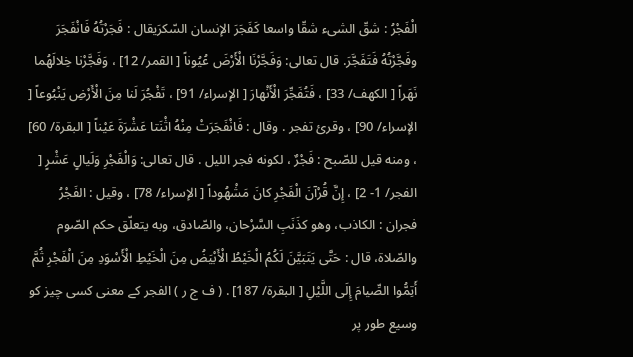الْفَجْرُ : شقّ الشیء شقّا واسعا كَفَجَرَ الإنسان السّكرَيقال : فَجَرْتُهُ فَانْفَجَرَ وفَجَّرْتُهُ فَتَفَجَّرَ. قال تعالی: وَفَجَّرْنَا الْأَرْضَ عُيُوناً [ القمر/ 12] ، وَفَجَّرْنا خِلالَهُما نَهَراً [ الكهف/ 33] ، فَتُفَجِّرَ الْأَنْهارَ [ الإسراء/ 91] ، تَفْجُرَ لَنا مِنَ الْأَرْضِ يَنْبُوعاً [ الإسراء/ 90] ، وقرئ تفجر . وقال : فَانْفَجَرَتْ مِنْهُ اثْنَتا عَشْرَةَ عَيْناً [ البقرة/ 60] ، ومنه قيل للصّبح : فَجْرٌ ، لکونه فجر اللیل . قال تعالی: وَالْفَجْرِ وَلَيالٍ عَشْرٍ [ الفجر/ 1- 2] ، إِنَّ قُرْآنَ الْفَجْرِ كانَ مَشْهُوداً [ الإسراء/ 78] ، وقیل : الفَجْرُ فجران : الکاذب، وهو كذَنَبِ السَّرْحان، والصّادق، وبه يتعلّق حکم الصّوم والصّلاة، قال : حَتَّى يَتَبَيَّنَ لَكُمُ الْخَيْطُ الْأَبْيَضُ مِنَ الْخَيْطِ الْأَسْوَدِ مِنَ الْفَجْرِ ثُمَّ أَتِمُّوا الصِّيامَ إِلَى اللَّيْلِ [ البقرة/ 187] . ( ف ج ر ) الفجر کے معنی کسی چیز کو وسیع طور پر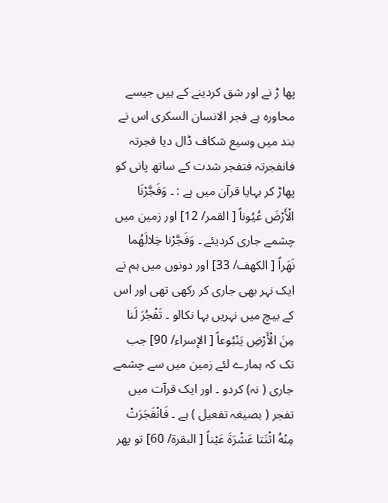پھا ڑ نے اور شق کردینے کے ہیں جیسے محاورہ ہے فجر الانسان السکری اس نے بند میں وسیع شکاف ڈال دیا فجرتہ فانفجرتہ فتفجر شدت کے ساتھ پانی کو پھاڑ کر بہایا قرآن میں ہے : ۔ وَفَجَّرْنَا الْأَرْضَ عُيُوناً [ القمر/ 12] اور زمین میں چشمے جاری کردیئے ۔ وَفَجَّرْنا خِلالَهُما نَهَراً [ الكهف/ 33] اور دونوں میں ہم نے ایک نہر بھی جاری کر رکھی تھی اور اس کے بیچ میں نہریں بہا نکالو ۔ تَفْجُرَ لَنا مِنَ الْأَرْضِ يَنْبُوعاً [ الإسراء/ 90] جب تک کہ ہمارے لئے زمین میں سے چشمے جاری ( نہ) کردو ۔ اور ایک قرآت میں تفجر ( بصیغہ تفعیل ) ہے ۔ فَانْفَجَرَتْ مِنْهُ اثْنَتا عَشْرَةَ عَيْناً [ البقرة/ 60] تو پھر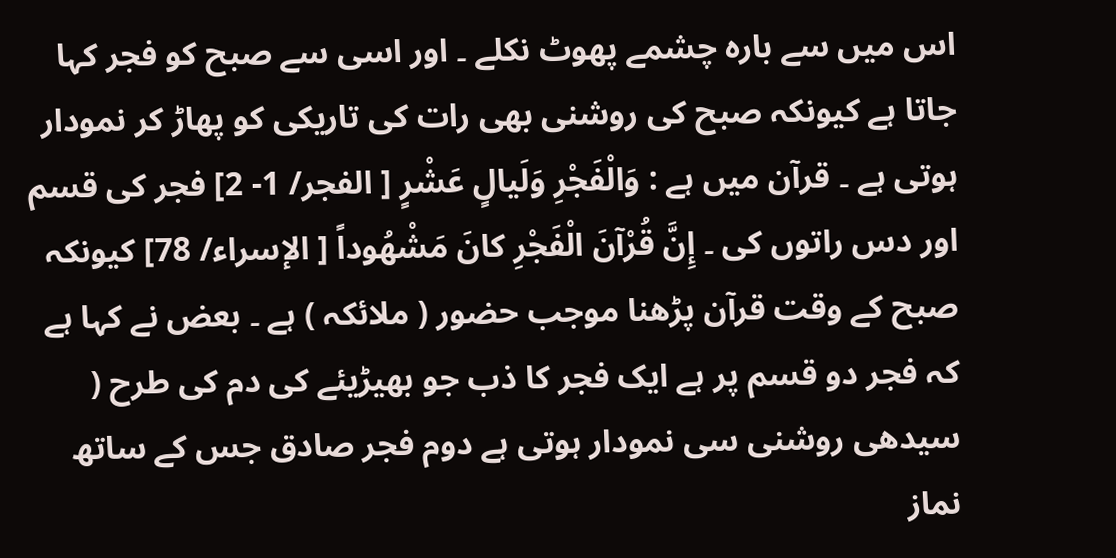اس میں سے بارہ چشمے پھوٹ نکلے ۔ اور اسی سے صبح کو فجر کہا جاتا ہے کیونکہ صبح کی روشنی بھی رات کی تاریکی کو پھاڑ کر نمودار ہوتی ہے ۔ قرآن میں ہے : وَالْفَجْرِ وَلَيالٍ عَشْرٍ [ الفجر/ 1- 2] فجر کی قسم اور دس راتوں کی ۔ إِنَّ قُرْآنَ الْفَجْرِ كانَ مَشْهُوداً [ الإسراء/ 78] کیونکہ صبح کے وقت قرآن پڑھنا موجب حضور ( ملائکہ ) ہے ۔ بعض نے کہا ہے کہ فجر دو قسم پر ہے ایک فجر کا ذب جو بھیڑیئے کی دم کی طرح ( سیدھی روشنی سی نمودار ہوتی ہے دوم فجر صادق جس کے ساتھ نماز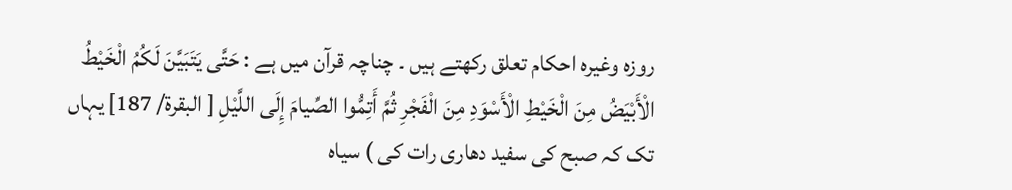روزہ وغیرہ احکام تعلق رکھتے ہیں ۔ چناچہ قرآن میں ہے : حَتَّى يَتَبَيَّنَ لَكُمُ الْخَيْطُ الْأَبْيَضُ مِنَ الْخَيْطِ الْأَسْوَدِ مِنَ الْفَجْرِ ثُمَّ أَتِمُّوا الصِّيامَ إِلَى اللَّيْلِ [ البقرة/ 187] یہاں تک کہ صبح کی سفید دھاری رات کی ) سیاہ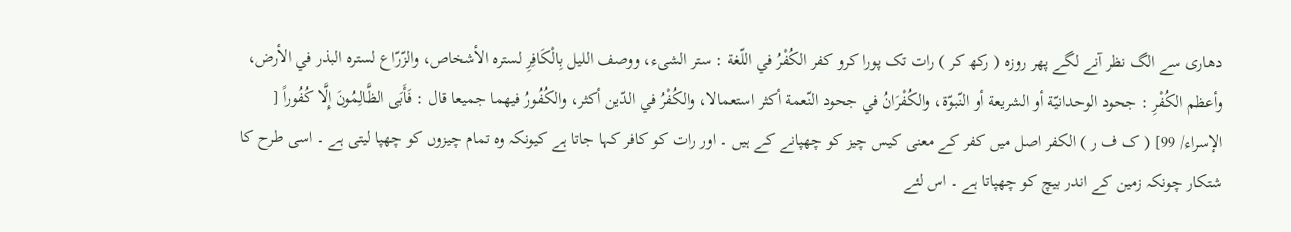دھاری سے الگ نظر آنے لگے پھر روزہ ( رکھ کر ) رات تک پورا کرو كفر الكُفْرُ في اللّغة : ستر الشیء، ووصف اللیل بِالْكَافِرِ لستره الأشخاص، والزّرّاع لستره البذر في الأرض، وأعظم الكُفْرِ : جحود الوحدانيّة أو الشریعة أو النّبوّة، والکُفْرَانُ في جحود النّعمة أكثر استعمالا، والکُفْرُ في الدّين أكثر، والکُفُورُ فيهما جمیعا قال : فَأَبَى الظَّالِمُونَ إِلَّا كُفُوراً [ الإسراء/ 99] ( ک ف ر ) الکفر اصل میں کفر کے معنی کیس چیز کو چھپانے کے ہیں ۔ اور رات کو کافر کہا جاتا ہے کیونکہ وہ تمام چیزوں کو چھپا لیتی ہے ۔ اسی طرح کا شتکار چونکہ زمین کے اندر بیچ کو چھپاتا ہے ۔ اس لئے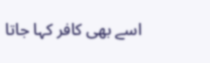اسے بھی کافر کہا جاتا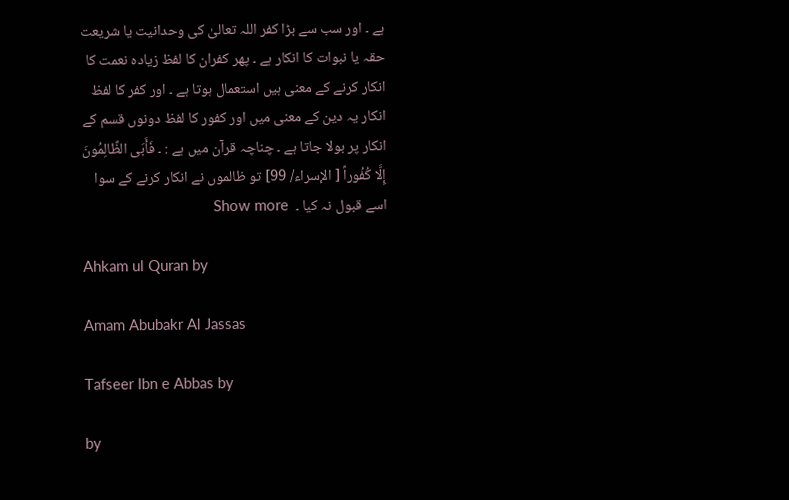ہے ۔ اور سب سے بڑا کفر اللہ تعالیٰ کی وحدانیت یا شریعت حقہ یا نبوات کا انکار ہے ۔ پھر کفران کا لفظ زیادہ نعمت کا انکار کرنے کے معنی ہیں استعمال ہوتا ہے ۔ اور کفر کا لفظ انکار یہ دین کے معنی میں اور کفور کا لفظ دونوں قسم کے انکار پر بولا جاتا ہے ۔ چناچہ قرآن میں ہے : ۔ فَأَبَى الظَّالِمُونَ إِلَّا كُفُوراً [ الإسراء/ 99] تو ظالموں نے انکار کرنے کے سوا اسے قبول نہ کیا ۔  Show more

Ahkam ul Quran by

Amam Abubakr Al Jassas

Tafseer Ibn e Abbas by

by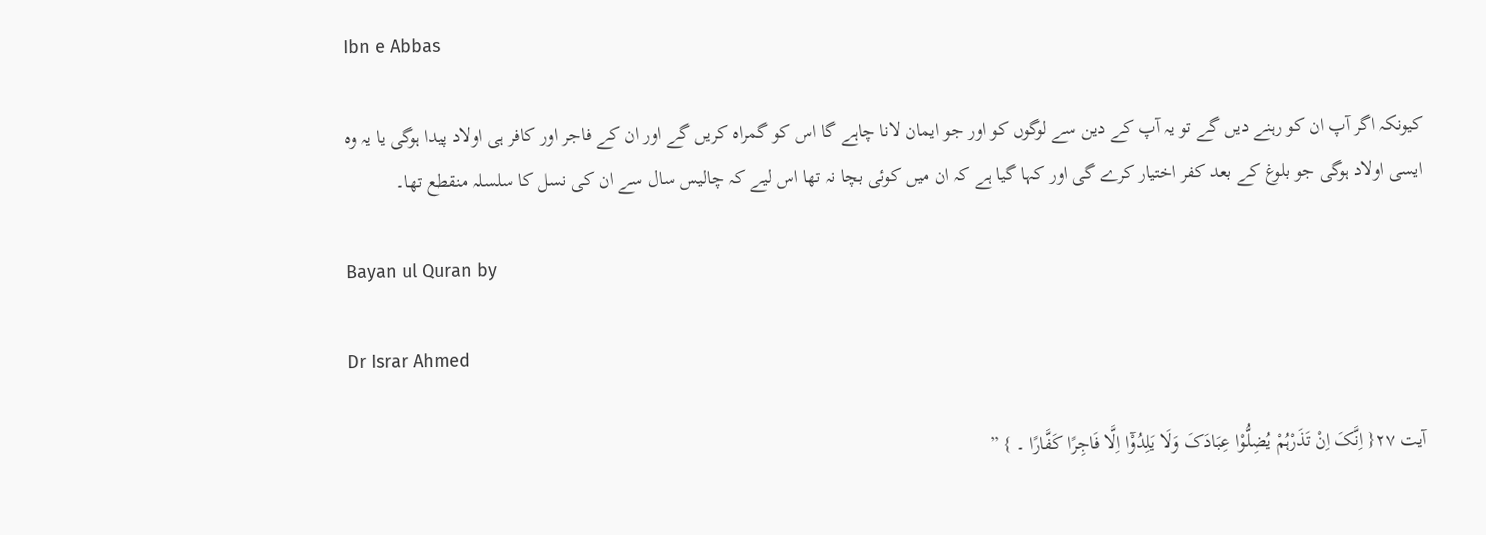Ibn e Abbas

کیونکہ اگر آپ ان کو رہنے دیں گے تو یہ آپ کے دین سے لوگوں کو اور جو ایمان لانا چاہے گا اس کو گمراہ کریں گے اور ان کے فاجر اور کافر ہی اولاد پیدا ہوگی یا یہ وہ ایسی اولاد ہوگی جو بلوغ کے بعد کفر اختیار کرے گی اور کہا گیا ہے کہ ان میں کوئی بچا نہ تھا اس لیے کہ چالیس سال سے ان کی نسل کا سلسلہ منقطع تھا۔

Bayan ul Quran by

Dr Israr Ahmed

آیت ٢٧{ اِنَّکَ اِنْ تَذَرْہُمْ یُضِلُّوْا عِبَادَکَ وَلَا یَلِدُوْٓا اِلَّا فَاجِرًا کَفَّارًا ۔ } ”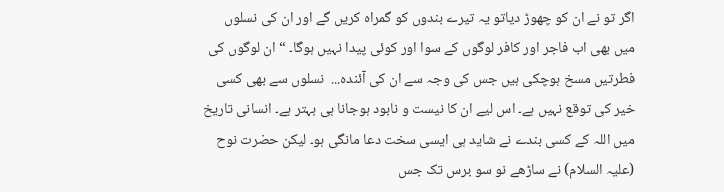اگر تو نے ان کو چھوڑ دیاتو یہ تیرے بندوں کو گمراہ کریں گے اور ان کی نسلوں میں بھی اب فاجر اور کافر لوگوں کے سوا اور کوئی پیدا نہیں ہوگا۔ “ ان لوگوں کی فطرتیں مسخ ہوچکی ہیں جس کی وجہ سے ان کی آئندہ...  نسلوں سے بھی کسی خیر کی توقع نہیں ہے۔ اس لیے ان کا نیست و نابود ہوجانا ہی بہتر ہے۔ انسانی تاریخ میں اللہ کے کسی بندے نے شاید ہی ایسی سخت دعا مانگی ہو۔ لیکن حضرت نوح (علیہ السلام) نے ساڑھے نو سو برس تک جس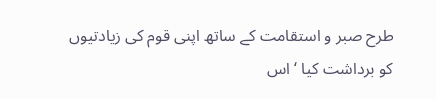طرح صبر و استقامت کے ساتھ اپنی قوم کی زیادتیوں کو برداشت کیا ‘ اس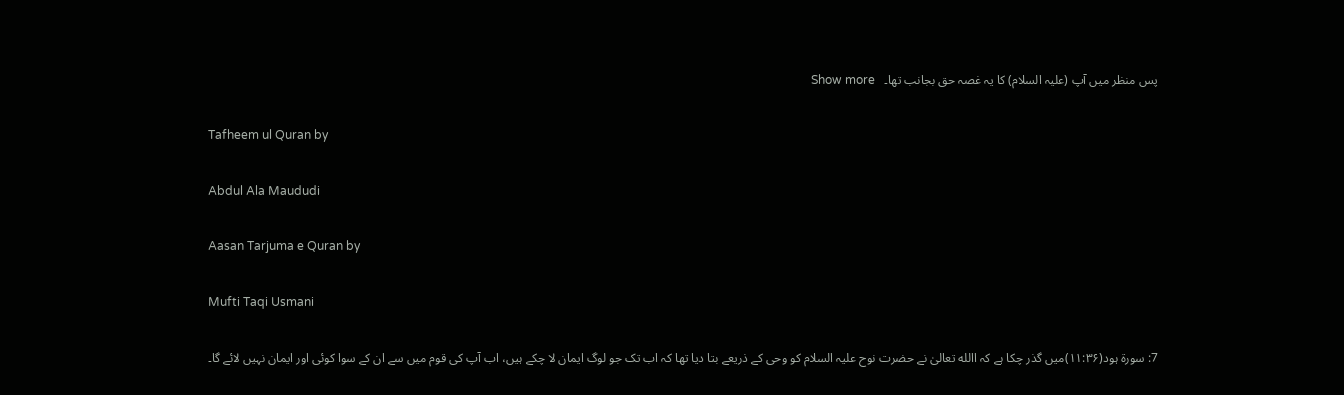پس منظر میں آپ (علیہ السلام) کا یہ غصہ حق بجانب تھا۔   Show more

Tafheem ul Quran by

Abdul Ala Maududi

Aasan Tarjuma e Quran by

Mufti Taqi Usmani

7: سورۃ ہود(۱۱:۳۶)میں گذر چکا ہے کہ االله تعالیٰ نے حضرت نوح علیہ السلام کو وحی کے ذریعے بتا دیا تھا کہ اب تک جو لوگ ایمان لا چکے ہیں، اب آپ کی قوم میں سے ان کے سوا کوئی اور ایمان نہیں لائے گا۔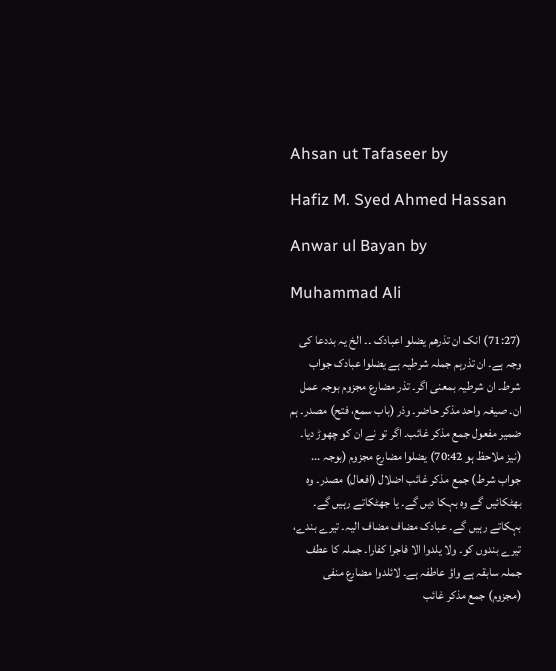Ahsan ut Tafaseer by

Hafiz M. Syed Ahmed Hassan

Anwar ul Bayan by

Muhammad Ali

(71:27) انک ان تذرھم یضلو اعبادک ۔۔ الخ یہ بددعا کی وجہ ہے۔ ان تذرہم جملہ شرطیہ ہے یضلوا عبادک جواب شرط۔ ان شرطیہ بمعنی اگر۔ تذر مضارع مجزوم بوجہ عمل ان۔ صیغہ واحد مذکر حاضر۔ وذر (باب سمع، فتح) مصدر۔ ہم ضمیر مفعول جمع مذکر غائب۔ اگر تو نے ان کو چھوڑ دیا۔ (نیز ملاحظ ہو 70:42) یضلوا مضارع مجزوم (بوجہ ... جواب شرط) جمع مذکر غائب اضلال (افعال) مصدر۔ وہ بھٹکائیں گے وہ بہکا دیں گے۔ یا جھٹکاتے رہیں گے۔ بہکاتے رہیں گے۔ عبادک مضاف مضاف الیہ۔ تیرے بندے، تیرے بندوں کو۔ ولا یلدوا الا فاجرا کفارا۔ جملہ کا عطف جملہ سابقہ ہے واؤ عاطفہ ہے۔ لائلدوا مضارع منفی (مجزوم) جمع مذکر غائب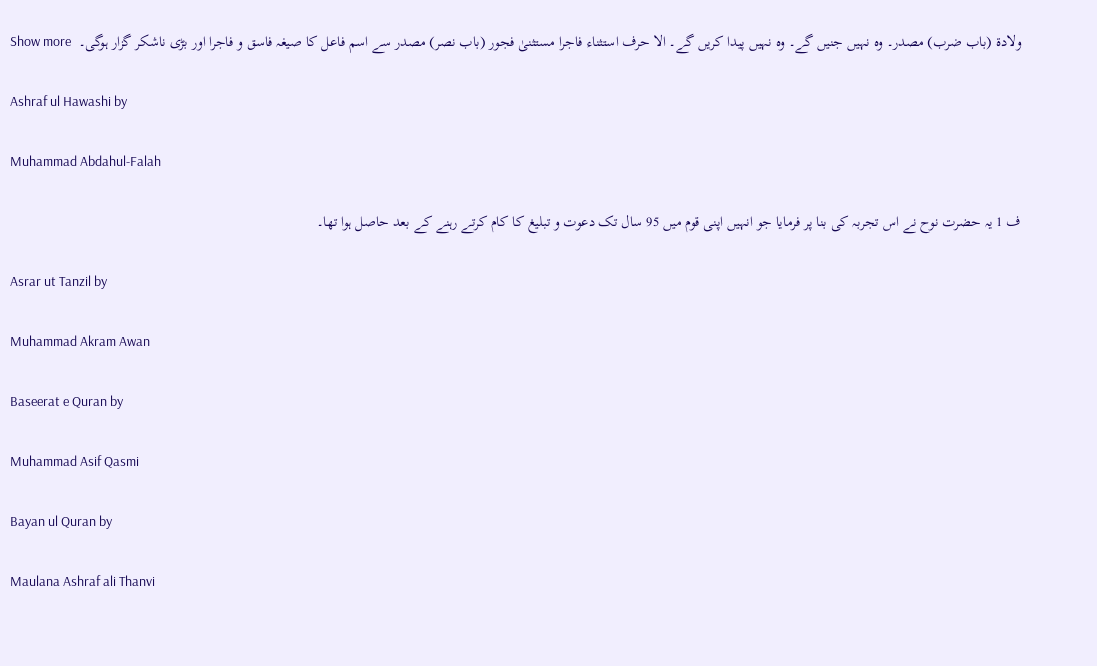ولادۃ (باب ضرب) مصدر۔ وہ نہیں جنیں گے۔ وہ نہیں پیدا کریں گے۔ الا حرف استثناء فاجرا مستثنیٰ فجور (باب نصر) مصدر سے اسم فاعل کا صیغہ فاسق و فاجرا اور بڑی ناشکر گزار ہوگی۔  Show more

Ashraf ul Hawashi by

Muhammad Abdahul-Falah

ف 1 یہ حضرت نوح نے اس تجربہ کی بنا پر فرمایا جو انہیں اپنی قوم میں 95 سال تک دعوت و تبلیغ کا کام کرتے رہنے کے بعد حاصل ہوا تھا۔

Asrar ut Tanzil by

Muhammad Akram Awan

Baseerat e Quran by

Muhammad Asif Qasmi

Bayan ul Quran by

Maulana Ashraf ali Thanvi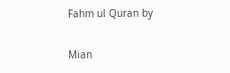Fahm ul Quran by

Mian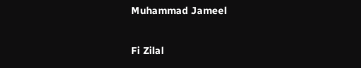Muhammad Jameel

Fi Zilal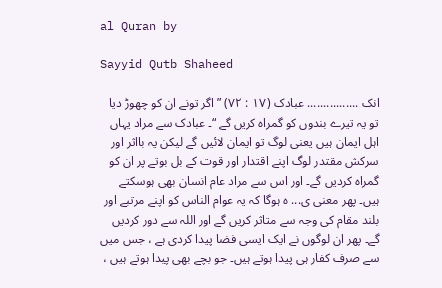al Quran by

Sayyid Qutb Shaheed

انک ................ عبادک (١٧ : ٧٢) ” اگر تونے ان کو چھوڑ دیا تو یہ تیرے بندوں کو گمراہ کریں گے “۔ عبادک سے مراد یہاں اہل ایمان ہیں یعنی لوگ تو ایمان لائیں گے لیکن یہ بااثر اور سرکش مقتدر لوگ اپنے اقتدار اور قوت کے بل بوتے پر ان کو گمراہ کردیں گے۔ اور اس سے مراد عام انسان بھی ہوسکتے ہیں۔ پھر معنی ی... ہ ہوگا کہ یہ عوام الناس کو اپنے مرتبے اور بلند مقام کی وجہ سے متاثر کریں گے اور اللہ سے دور کردیں گے۔ پھر ان لوگوں نے ایک ایسی فضا پیدا کردی ہے ، جس میں سے صرف کفار ہی پیدا ہوتے ہیں۔ جو بچے بھی پیدا ہوتے ہیں ،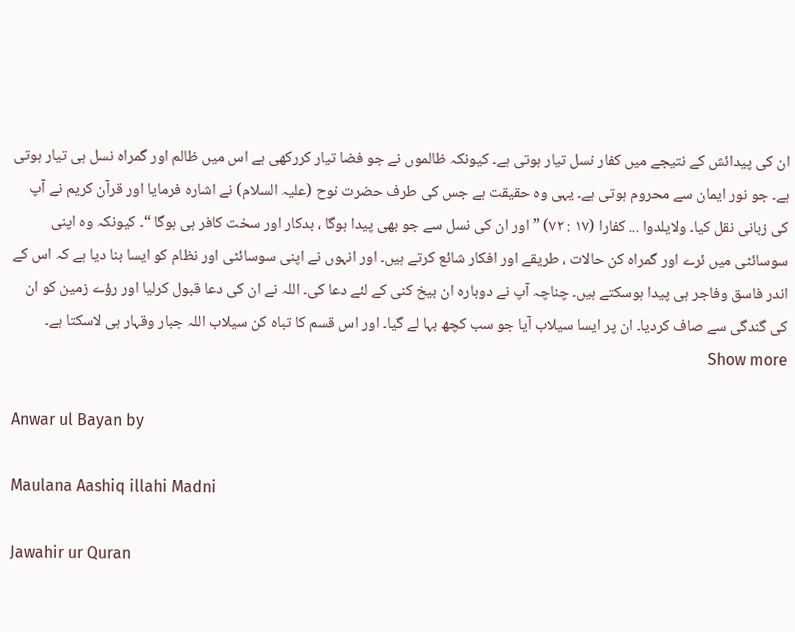ان کی پیدائش کے نتیجے میں کفار نسل تیار ہوتی ہے۔ کیونکہ ظالموں نے جو فضا تیار کررکھی ہے اس میں ظالم اور گمراہ نسل ہی تیار ہوتی ہے۔ جو نور ایمان سے محروم ہوتی ہے۔ یہی وہ حقیقت ہے جس کی طرف حضرت نوح (علیہ السلام) نے اشارہ فرمایا اور قرآن کریم نے آپ کی زبانی نقل کیا۔ ولایلدوا ... کفارا (١٧ : ٧٢) ” اور ان کی نسل سے جو بھی پیدا ہوگا ، بدکار اور سخت کافر ہی ہوگا “۔ کیونکہ وہ اپنی سوسائٹی میں ئرے اور گمراہ کن حالات ، طریقے اور افکار شائع کرتے ہیں۔ اور انہوں نے اپنی سوسائٹی اور نظام کو ایسا بنا دیا ہے کہ اس کے اندر فاسق وفاجر ہی پیدا ہوسکتے ہیں۔ چناچہ آپ نے دوبارہ ان بیخ کنی کے لئے دعا کی۔ اللہ نے ان کی دعا قبول کرلیا اور رؤے زمین کو ان کی گندگی سے صاف کردیا۔ ان پر ایسا سیلاب آیا جو سب کچھ بہا لے گیا۔ اور اس قسم کا تباہ کن سیلاب اللہ جبار وقہار ہی لاسکتا ہے۔  Show more

Anwar ul Bayan by

Maulana Aashiq illahi Madni

Jawahir ur Quran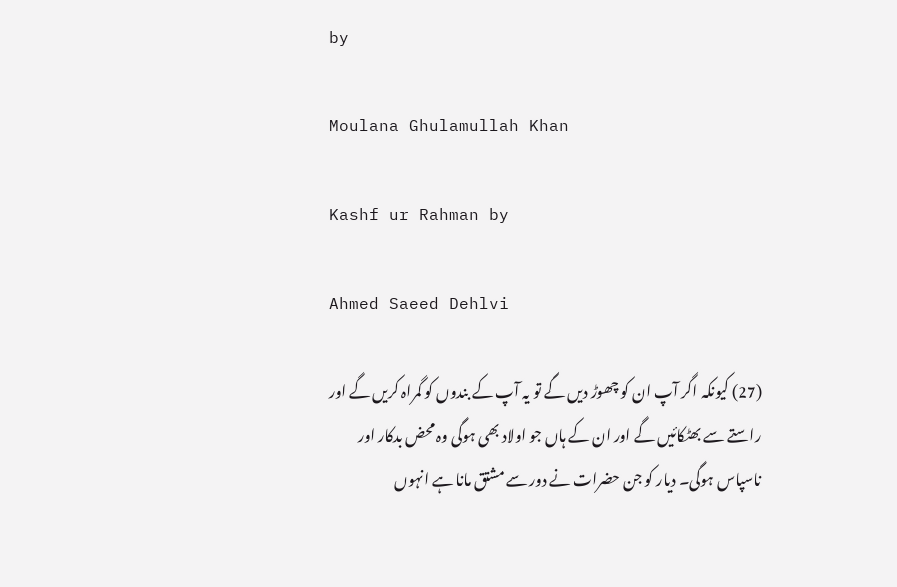by

Moulana Ghulamullah Khan

Kashf ur Rahman by

Ahmed Saeed Dehlvi

(27) کیونکہ اگر آپ ان کو چھوڑ دیں گے تو یہ آپ کے بندوں کو گمراہ کریں گے اور راستے سے بھٹکائیں گے اور ان کے ہاں جو اولاد بھی ہوگی وہ محض بدکار اور ناسپاس ہوگی۔ دیار کو جن حضرات نے دور سے مشتق مانا ہے انہوں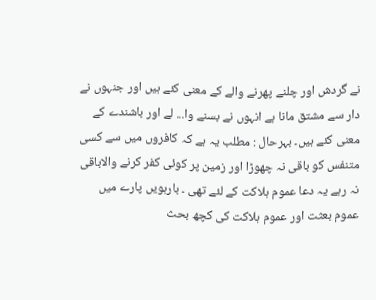نے گردش اور چلنے پھرنے والے کے معنی کئے ہیں اور جنہوں نے دار سے مشتق مانا ہے انہوں نے بسنے وا... لے اور باشندے کے معنی کئے ہیں۔ بہرحال : مطلب یہ ہے کہ کافروں میں سے کسی متنفس کو باقی نہ چھوڑا اور زمین پر کوئی کفر کرنے والاباقی نہ رہے یہ دعا عموم ہلاکت کے لئے تھی ۔ بارہویں پارے میں عموم بعثت اور عموم ہلاکت کی کچھ بحث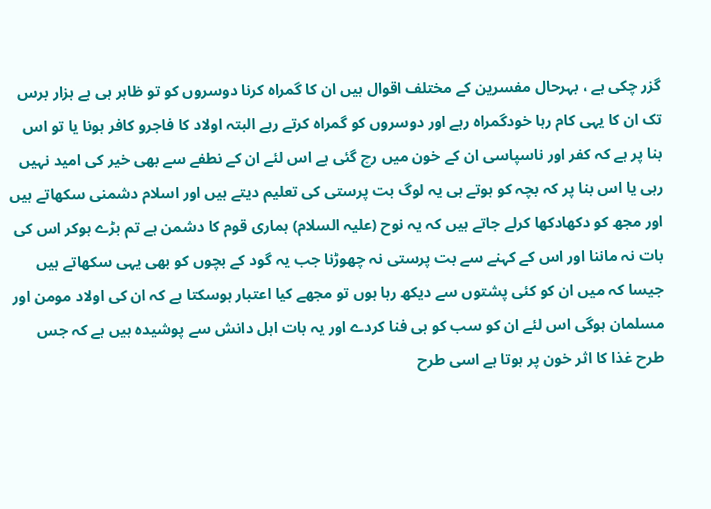گزر چکی ہے ، بہرحال مفسرین کے مختلف اقوال ہیں ان کا گمراہ کرنا دوسروں کو تو ظاہر ہی ہے ہزار برس تک ان کا یہی کام رہا خودگمراہ رہے اور دوسروں کو گمراہ کرتے رہے البتہ اولاد کا فاجرو کافر ہونا یا تو اس بنا پر ہے کہ کفر اور ناسپاسی ان کے خون میں رچ گئی ہے اس لئے ان کے نطفے سے بھی خیر کی امید نہیں رہی یا اس بنا پر کہ بچہ کو ہوتے ہی یہ لوگ بت پرستی کی تعلیم دیتے ہیں اور اسلام دشمنی سکھاتے ہیں اور مجھ کو دکھادکھا کرلے جاتے ہیں کہ یہ نوح (علیہ السلام) ہماری قوم کا دشمن ہے تم بڑے ہوکر اس کی بات نہ ماننا اور اس کے کہنے سے بت پرستی نہ چھوڑنا جب یہ گود کے بچوں کو بھی یہی سکھاتے ہیں جیسا کہ میں ان کو کئی پشتوں سے دیکھ رہا ہوں تو مجھے کیا اعتبار ہوسکتا ہے کہ ان کی اولاد مومن اور مسلمان ہوگی اس لئے ان کو سب کو ہی فنا کردے اور یہ بات اہل دانش سے پوشیدہ ہیں ہے کہ جس طرح غذا کا اثر خون پر ہوتا ہے اسی طرح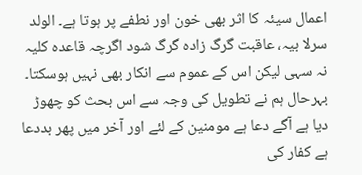اعمال سیئہ کا اثر بھی خون اور نطفے پر ہوتا ہے۔ الولد سرلا بیہ، عاقبت گرگ زادہ گرگ شود اگرچہ قاعدہ کلیہ نہ سہی لیکن اس کے عموم سے انکار بھی نہیں ہوسکتا۔ بہرحال ہم نے تطویل کی وجہ سے اس بحث کو چھوڑ دیا ہے آگے دعا ہے مومنین کے لئے اور آخر میں پھر بددعا ہے کفار کی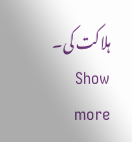ہلاکت کی۔  Show more